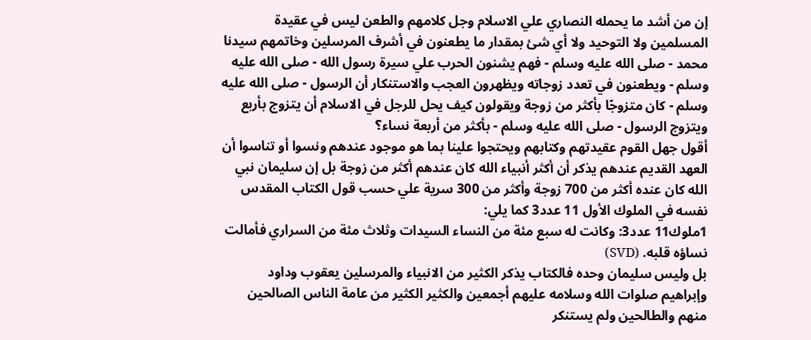إن من أشد ما يحمله النصاري علي الاسلام وجل كلامهم والطعن ليس في عقيدة المسلمين ولا التوحيد ولا أي شئ بمقدار ما يطعنون في أشرف المرسلين وخاتمهم سيدنا محمد - صلى الله عليه وسلم - فهم يشنون الحرب علي سيرة رسول الله - صلى الله عليه وسلم - ويطعنون في تعدد زوجاته ويظهرون العجب والاستنكار أن الرسول - صلى الله عليه وسلم - كان متزوجًا بأكثر من زوجة ويقولون كيف يحل للرجل في الاسلام أن يتزوج بأربع ويتزوج الرسول - صلى الله عليه وسلم - بأكثر من أربعة نساء؟
أقول جهل القوم عقيدتهم وكتابهم ويحتجوا علينا بما هو موجود عندهم ونسوا أو تناسوا أن العهد القديم عندهم يذكر أن أكثر أنبياء الله كان عندهم أكثر من زوجة بل إن سليمان نبي الله كان عنده أكثر من 700 زوجة وأكثر من 300 سرية علي حسب قول الكتاب المقدس نفسه في الملوك الأول 11 عدد3 كما يلي:
1ملوك11 عدد3: وكانت له سبع مئة من النساء السيدات وثلاث مئة من السراري فأمالت نساؤه قلبه. (SVD)
بل وليس سليمان وحده فالكتاب يذكر الكثير من الانبياء والمرسلين يعقوب وداود وإبراهيم صلوات الله وسلامه عليهم أجمعين والكثير الكثير من عامة الناس الصالحين منهم والطالحين ولم يستنكر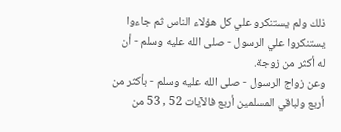ذلك ولم يستنكرو علي كل هؤلاء الناس ثم جاءوا يستنكروا علي الرسول - صلى الله عليه وسلم - أن له أكثر من زوجة.
وعن زواج الرسول - صلى الله عليه وسلم - بأكثر من أربع ولباقي المسلمين أربع فالآيات 52 , 53 من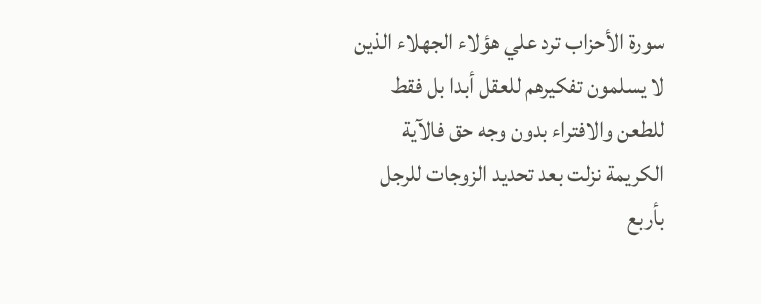سورة الأحزاب ترد علي هؤلاء الجهلاء الذين لا يسلمون تفكيرهم للعقل أبدا بل فقط للطعن والافتراء بدون وجه حق فالآية الكريمة نزلت بعد تحديد الزوجات للرجل بأربع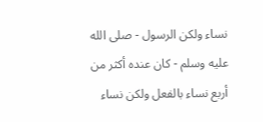نساء ولكن الرسول - صلى الله عليه وسلم - كان عنده أكثر من أربع نساء بالفعل ولكن نساء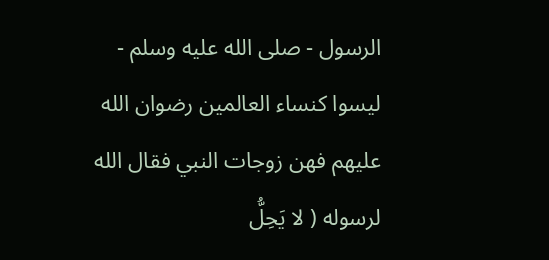الرسول - صلى الله عليه وسلم - ليسوا كنساء العالمين رضوان الله عليهم فهن زوجات النبي فقال الله لرسوله ( لا يَحِلُّ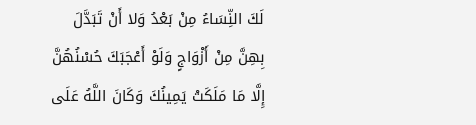لَكَ النِّسَاءُ مِنْ بَعْدُ وَلا أَنْ تَبَدَّلَ بِهِنَّ مِنْ أَزْوَاجٍ وَلَوْ أَعْجَبَكَ حُسْنُهُنَّ إِلَّا مَا مَلَكَتْ يَمِينُكَ وَكَانَ اللَّهُ عَلَى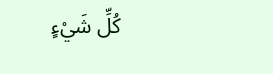كُلِّ شَيْءٍ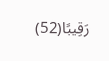رَقِيبًا(52)